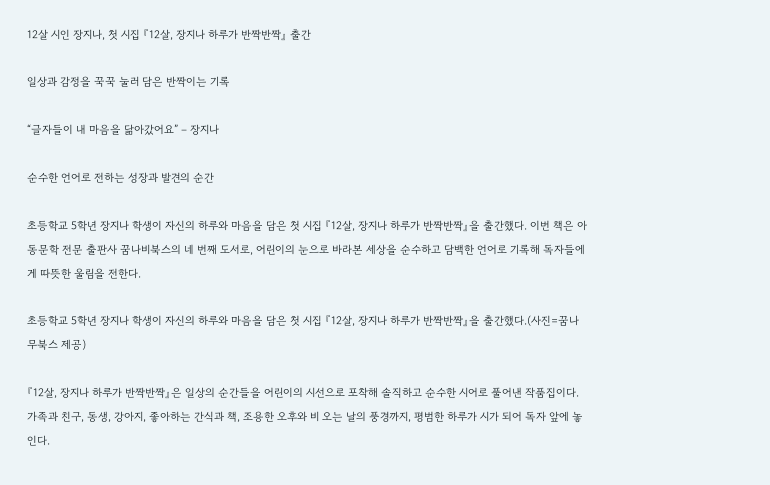12살 시인 장지나, 첫 시집 『12살, 장지나 하루가 반짝반짝』 출간

일상과 감정을 꾹꾹 눌러 담은 반짝이는 기록

“글자들이 내 마음을 닮아갔어요” – 장지나

순수한 언어로 전하는 성장과 발견의 순간

초등학교 5학년 장지나 학생이 자신의 하루와 마음을 담은 첫 시집 『12살, 장지나 하루가 반짝반짝』을 출간했다. 이번 책은 아동문학 전문 출판사 꿈나비북스의 네 번째 도서로, 어린이의 눈으로 바라본 세상을 순수하고 담백한 언어로 기록해 독자들에게 따뜻한 울림을 전한다.

초등학교 5학년 장지나 학생이 자신의 하루와 마음을 담은 첫 시집 『12살, 장지나 하루가 반짝반짝』을 출간했다.(사진=꿈나무북스 제공)

『12살, 장지나 하루가 반짝반짝』은 일상의 순간들을 어린이의 시선으로 포착해 솔직하고 순수한 시어로 풀어낸 작품집이다. 가족과 친구, 동생, 강아지, 좋아하는 간식과 책, 조용한 오후와 비 오는 날의 풍경까지, 평범한 하루가 시가 되어 독자 앞에 놓인다.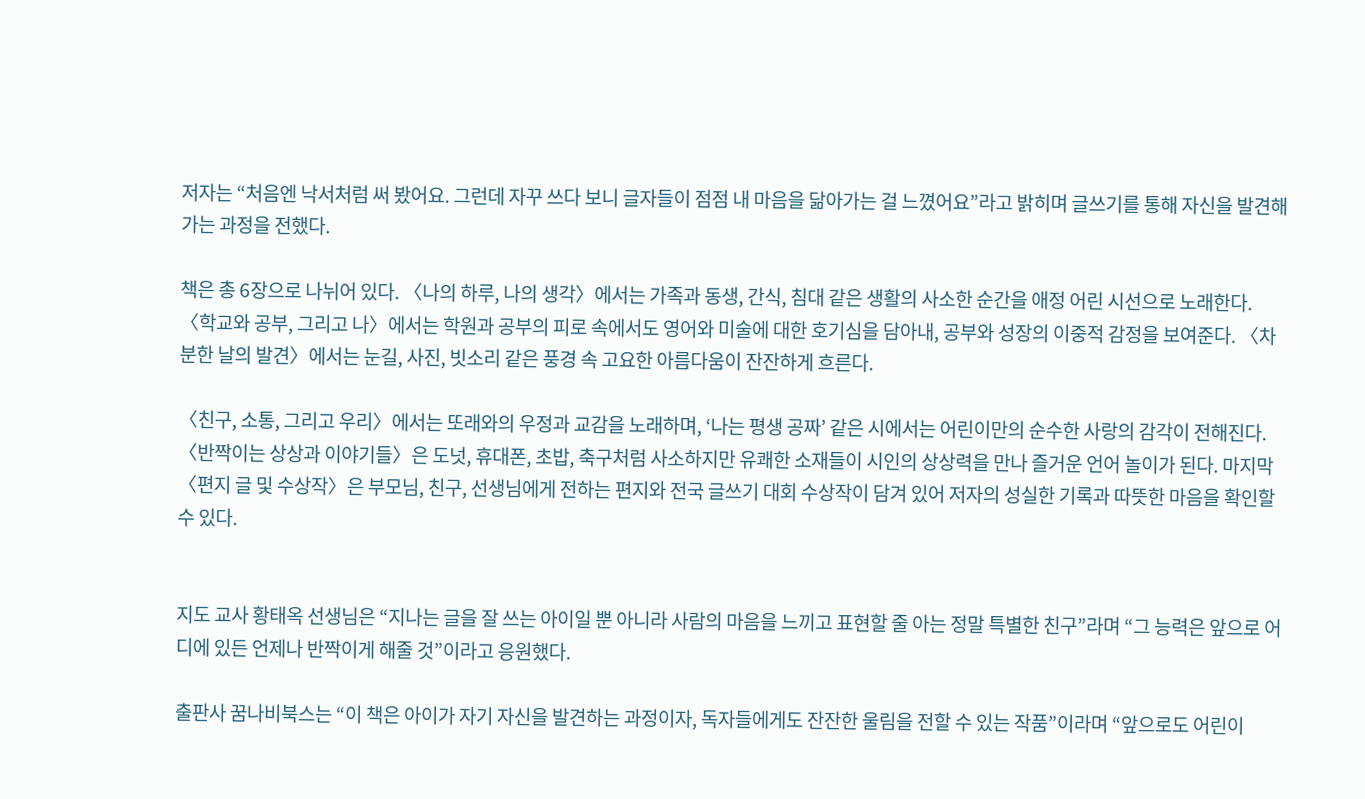저자는 “처음엔 낙서처럼 써 봤어요. 그런데 자꾸 쓰다 보니 글자들이 점점 내 마음을 닮아가는 걸 느꼈어요”라고 밝히며 글쓰기를 통해 자신을 발견해 가는 과정을 전했다.

책은 총 6장으로 나뉘어 있다. 〈나의 하루, 나의 생각〉에서는 가족과 동생, 간식, 침대 같은 생활의 사소한 순간을 애정 어린 시선으로 노래한다. 〈학교와 공부, 그리고 나〉에서는 학원과 공부의 피로 속에서도 영어와 미술에 대한 호기심을 담아내, 공부와 성장의 이중적 감정을 보여준다. 〈차분한 날의 발견〉에서는 눈길, 사진, 빗소리 같은 풍경 속 고요한 아름다움이 잔잔하게 흐른다.

〈친구, 소통, 그리고 우리〉에서는 또래와의 우정과 교감을 노래하며, ‘나는 평생 공짜’ 같은 시에서는 어린이만의 순수한 사랑의 감각이 전해진다. 〈반짝이는 상상과 이야기들〉은 도넛, 휴대폰, 초밥, 축구처럼 사소하지만 유쾌한 소재들이 시인의 상상력을 만나 즐거운 언어 놀이가 된다. 마지막 〈편지 글 및 수상작〉은 부모님, 친구, 선생님에게 전하는 편지와 전국 글쓰기 대회 수상작이 담겨 있어 저자의 성실한 기록과 따뜻한 마음을 확인할 수 있다.


지도 교사 황태옥 선생님은 “지나는 글을 잘 쓰는 아이일 뿐 아니라 사람의 마음을 느끼고 표현할 줄 아는 정말 특별한 친구”라며 “그 능력은 앞으로 어디에 있든 언제나 반짝이게 해줄 것”이라고 응원했다.

출판사 꿈나비북스는 “이 책은 아이가 자기 자신을 발견하는 과정이자, 독자들에게도 잔잔한 울림을 전할 수 있는 작품”이라며 “앞으로도 어린이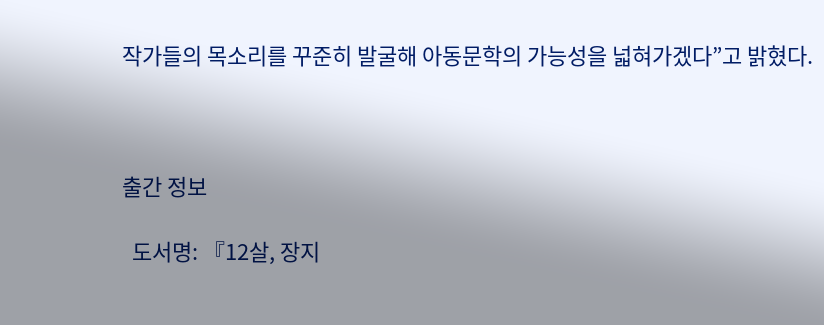작가들의 목소리를 꾸준히 발굴해 아동문학의 가능성을 넓혀가겠다”고 밝혔다.



출간 정보

  도서명: 『12살, 장지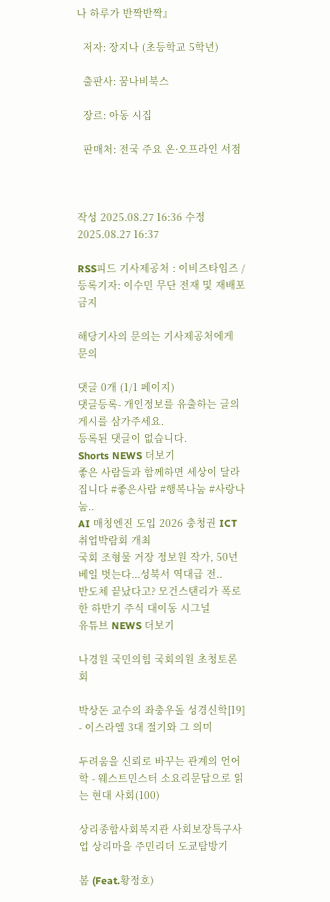나 하루가 반짝반짝』

  저자: 장지나 (초등학교 5학년)

  출판사: 꿈나비북스

  장르: 아동 시집

  판매처: 전국 주요 온·오프라인 서점



작성 2025.08.27 16:36 수정 2025.08.27 16:37

RSS피드 기사제공처 : 이비즈타임즈 / 등록기자: 이수민 무단 전재 및 재배포금지

해당기사의 문의는 기사제공처에게 문의

댓글 0개 (1/1 페이지)
댓글등록- 개인정보를 유출하는 글의 게시를 삼가주세요.
등록된 댓글이 없습니다.
Shorts NEWS 더보기
좋은 사람들과 함께하면 세상이 달라집니다 #좋은사람 #행복나눔 #사랑나눔..
AI 매칭엔진 도입 2026 충청권 ICT 취업박람회 개최
국회 조형물 거장 정보원 작가, 50년 베일 벗는다...성북서 역대급 전..
반도체 끝났다고? 모건스탠리가 폭로한 하반기 주식 대이동 시그널
유튜브 NEWS 더보기

나경원 국민의힘 국회의원 초청토론회

박상돈 교수의 좌충우돌 성경신학[19] - 이스라엘 3대 절기와 그 의미

두려움을 신뢰로 바꾸는 관계의 언어학 - 웨스트민스터 소요리문답으로 읽는 현대 사회(100)

상리종합사회복지관 사회보장특구사업 상리마을 주민리더 도쿄탐방기

봄 (Feat.황정호)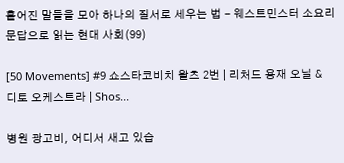흩어진 말들을 모아 하나의 질서로 세우는 법 - 웨스트민스터 소요리문답으로 읽는 현대 사회(99)

[50 Movements] #9 쇼스타코비치 왈츠 2번 | 리처드 용재 오닐 & 디토 오케스트라 | Shos...

병원 광고비, 어디서 새고 있습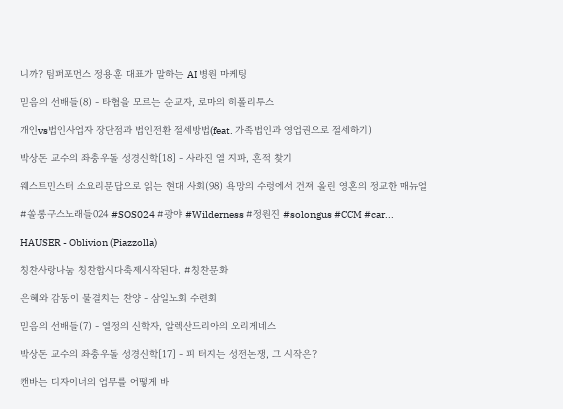니까? 팀퍼포먼스 정용훈 대표가 말하는 AI 병원 마케팅

믿음의 선배들(8) - 타협을 모르는 순교자, 로마의 히폴리투스

개인vs법인사업자 장단점과 법인전환 절세방법(feat. 가족법인과 영업권으로 절세하기)

박상돈 교수의 좌충우돌 성경신학[18] - 사라진 열 지파, 흔적 찾기

웨스트민스터 소요리문답으로 읽는 현대 사회(98) 욕망의 수렁에서 건져 올린 영혼의 정교한 매뉴얼

#쏠롱구스노래들024 #SOS024 #광야 #Wilderness #정원진 #solongus #CCM #car...

HAUSER - Oblivion (Piazzolla)

칭찬사랑나눔 칭찬합시다축제시작된다. #칭찬문화

은혜와 감동이 물결치는 찬양 - 삼일노회 수련회

믿음의 선배들(7) - 열정의 신학자, 알렉산드리아의 오리게네스

박상돈 교수의 좌충우돌 성경신학[17] - 피 터지는 성전논쟁, 그 시작은?

캔바는 디자이너의 업무를 어떻게 바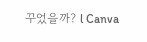꾸었을까? l Canva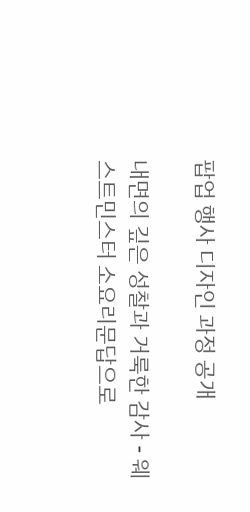팝업 행사 디자인 과정 공개

내면의 깊은 성찰과 거룩한 감사 - 웨스트민스터 소요리문답으로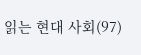읽는 현대 사회(97)